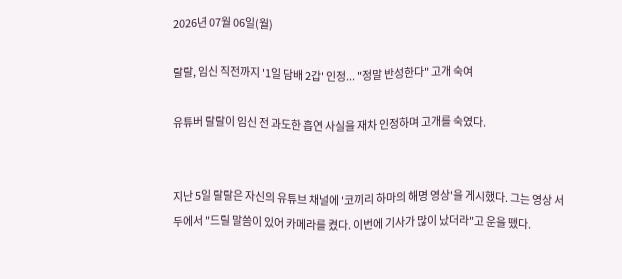2026년 07월 06일(월)

랄랄, 임신 직전까지 '1일 담배 2갑' 인정... "정말 반성한다" 고개 숙여

유튜버 랄랄이 임신 전 과도한 흡연 사실을 재차 인정하며 고개를 숙였다.


지난 5일 랄랄은 자신의 유튜브 채널에 '코끼리 하마의 해명 영상'을 게시했다. 그는 영상 서두에서 "드릴 말씀이 있어 카메라를 켰다. 이번에 기사가 많이 났더라"고 운을 뗐다.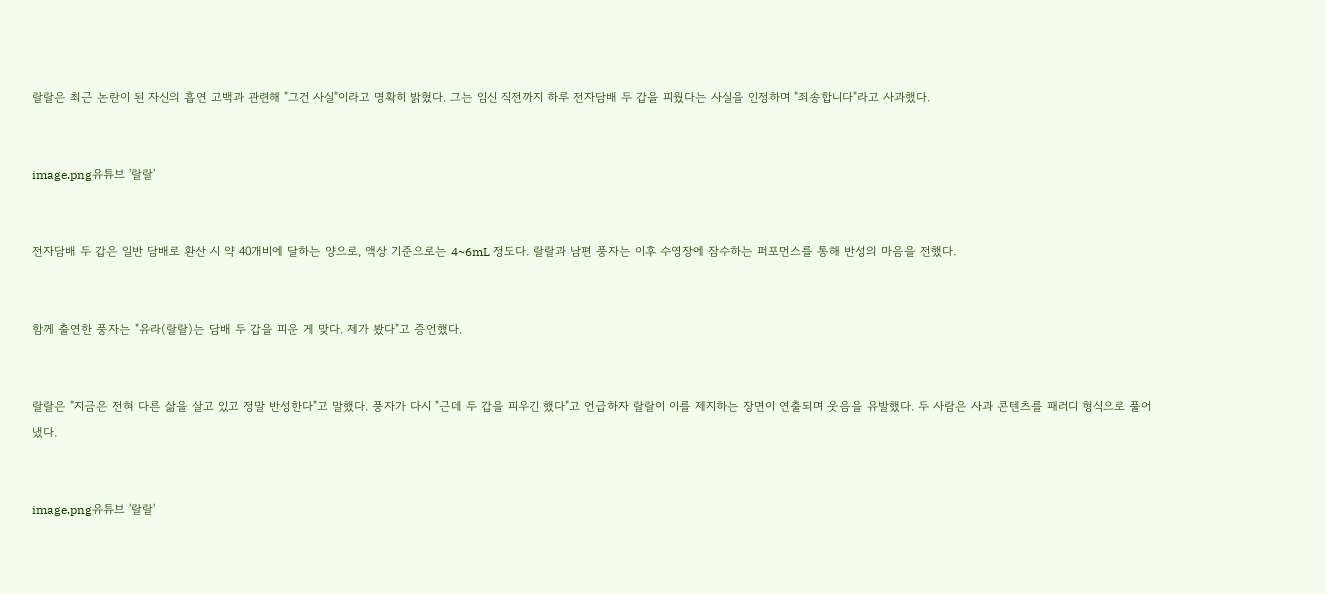랄랄은 최근 논란이 된 자신의 흡연 고백과 관련해 "그건 사실"이라고 명확히 밝혔다. 그는 임신 직전까지 하루 전자담배 두 갑을 피웠다는 사실을 인정하며 "죄송합니다"라고 사과했다.


image.png유튜브 '랄랄'


전자담배 두 갑은 일반 담배로 환산 시 약 40개비에 달하는 양으로, 액상 기준으로는 4~6mL 정도다. 랄랄과 남편 풍자는 이후 수영장에 잠수하는 퍼포먼스를 통해 반성의 마음을 전했다.


함께 출연한 풍자는 "유라(랄랄)는 담배 두 갑을 피운 게 맞다. 제가 봤다"고 증언했다.


랄랄은 "지금은 전혀 다른 삶을 살고 있고 정말 반성한다"고 말했다. 풍자가 다시 "근데 두 갑을 피우긴 했다"고 언급하자 랄랄이 이를 제지하는 장면이 연출되며 웃음을 유발했다. 두 사람은 사과 콘텐츠를 패러디 형식으로 풀어냈다.


image.png유튜브 '랄랄'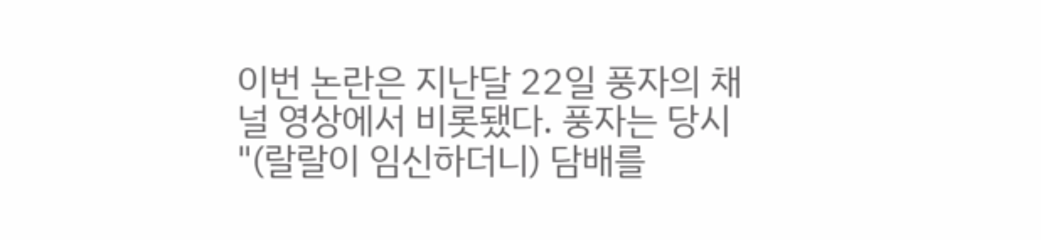이번 논란은 지난달 22일 풍자의 채널 영상에서 비롯됐다. 풍자는 당시 "(랄랄이 임신하더니) 담배를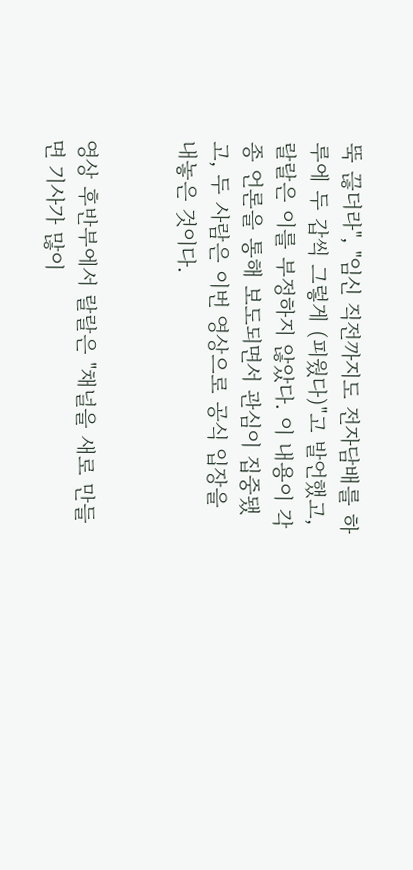뚝 끊더라", "임신 직전까지도 전자담배를 하루에 두 갑씩 그렇게 (피웠다)"고 발언했고, 랄랄은 이를 부정하지 않았다. 이 내용이 각종 언론을 통해 보도되면서 관심이 집중됐고, 두 사람은 이번 영상으로 공식 입장을 내놓은 것이다.


영상 후반부에서 랄랄은 "채널을 새로 만들면 기사가 많이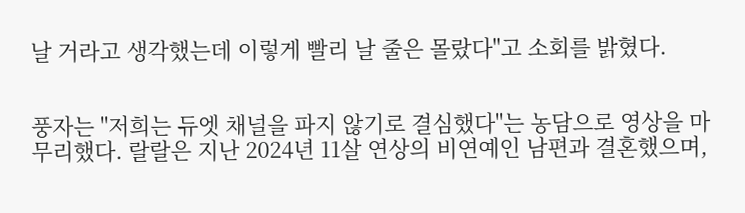날 거라고 생각했는데 이렇게 빨리 날 줄은 몰랐다"고 소회를 밝혔다.


풍자는 "저희는 듀엣 채널을 파지 않기로 결심했다"는 농담으로 영상을 마무리했다. 랄랄은 지난 2024년 11살 연상의 비연예인 남편과 결혼했으며,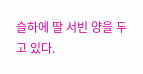슬하에 딸 서빈 양을 두고 있다.